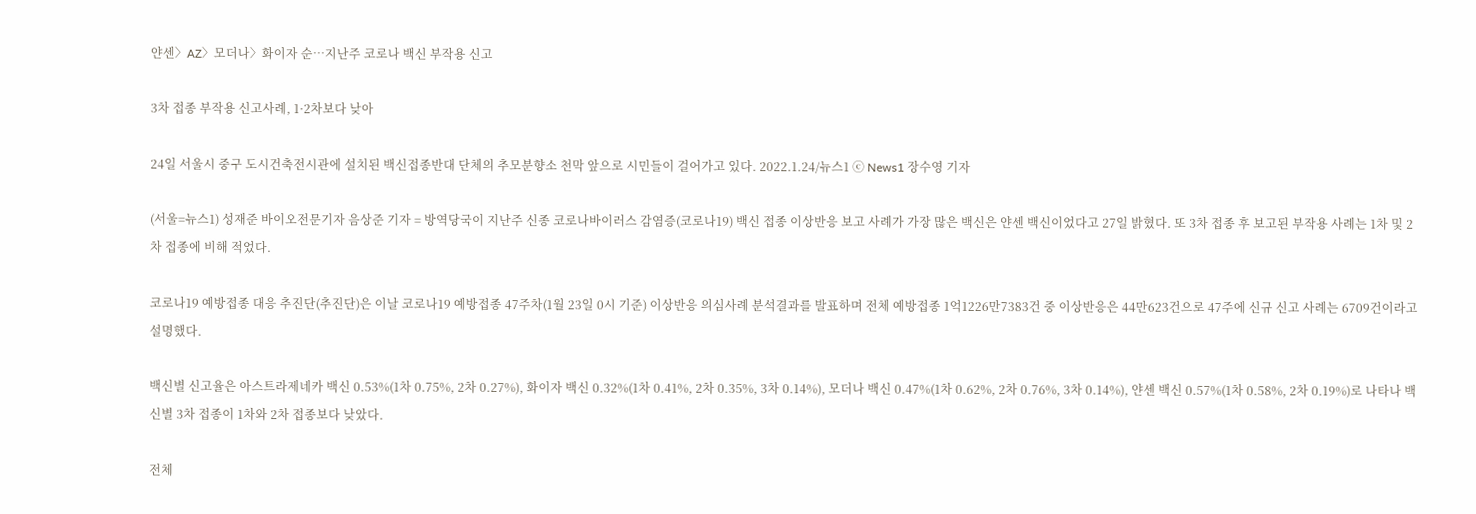얀센〉AZ〉모더나〉화이자 순…지난주 코로나 백신 부작용 신고

3차 접종 부작용 신고사례, 1·2차보다 낮아

24일 서울시 중구 도시건축전시관에 설치된 백신접종반대 단체의 추모분향소 천막 앞으로 시민들이 걸어가고 있다. 2022.1.24/뉴스1 ⓒ News1 장수영 기자

(서울=뉴스1) 성재준 바이오전문기자 음상준 기자 = 방역당국이 지난주 신종 코로나바이러스 감염증(코로나19) 백신 접종 이상반응 보고 사례가 가장 많은 백신은 얀센 백신이었다고 27일 밝혔다. 또 3차 접종 후 보고된 부작용 사례는 1차 및 2차 접종에 비해 적었다.

코로나19 예방접종 대응 추진단(추진단)은 이날 코로나19 예방접종 47주차(1월 23일 0시 기준) 이상반응 의심사례 분석결과를 발표하며 전체 예방접종 1억1226만7383건 중 이상반응은 44만623건으로 47주에 신규 신고 사례는 6709건이라고 설명했다.

백신별 신고율은 아스트라제네카 백신 0.53%(1차 0.75%, 2차 0.27%), 화이자 백신 0.32%(1차 0.41%, 2차 0.35%, 3차 0.14%), 모더나 백신 0.47%(1차 0.62%, 2차 0.76%, 3차 0.14%), 얀센 백신 0.57%(1차 0.58%, 2차 0.19%)로 나타나 백신별 3차 접종이 1차와 2차 접종보다 낮았다.

전체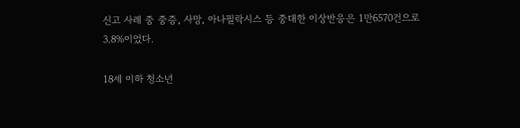신고 사례 중 중증, 사망, 아나필락시스 등 중대한 이상반응은 1만6570건으로 3.8%이었다.

18세 이하 청소년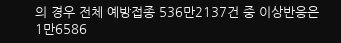의 경우 전체 예방접종 536만2137건 중 이상반응은 1만6586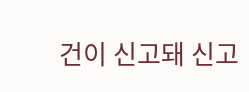건이 신고돼 신고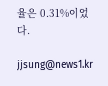율은 0.31%이었다.

jjsung@news1.kr